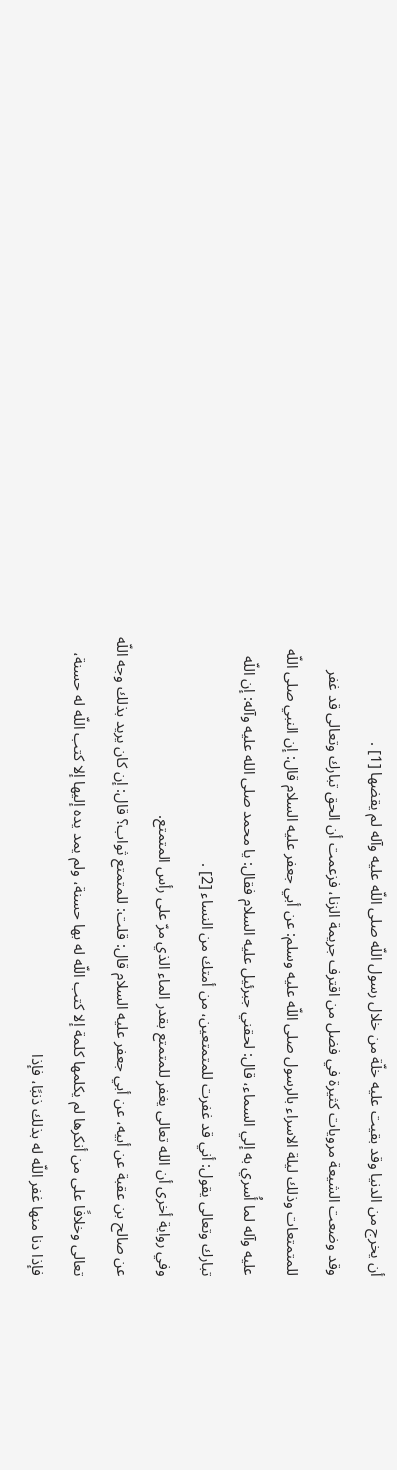أن يخرج من الدنيا وقد بقيت عليه خلّة من خلال رسول اللّه صلى اللّه عليه وآله لم يقضها [1] .
وقد وضعت الشيعة مرويات كثيرة في فضل من اقترف جريمة الزنا، فزعمت أن الحق تبارك وتعالى قد غفر للمتمتعات وذلك ليلة الاسراء بالرسول صلى اللّه عليه وسلم: عن أبي جعفر عليه السلام قال: إن النبي صلى اللّه عليه وآله لما أُسري به إلي السماء، قال: لحقني جبرئيل عليه السلام فقال: يا محمد صلى الله عليه وآله: إن اللّه تبارك وتعالى يقول: أني قد غفرت للمتمتعين، من أمتك من النساء [2] .
وفي رواية أخرى أن الله تعالى يغفر للمتمتع بقدر الماء الذي مرّ على رأس المتمتع.
عن صالح بن عقبة عن أبيه، عن أبي جعفر عليه السلام قال: قلت: للمتمتع ثواب؟ قال: إن كان يريد بذلك وجه اللّه تعالى وخلافًا على من أنكرها لم يكلمها كلمة إلا كتب اللّه له بها حسنة، ولم يمد يده إليها إلا كتب اللّه له حسنة، فإذا دنا منها غفر اللّه له بذلك ذنبًا، فإذا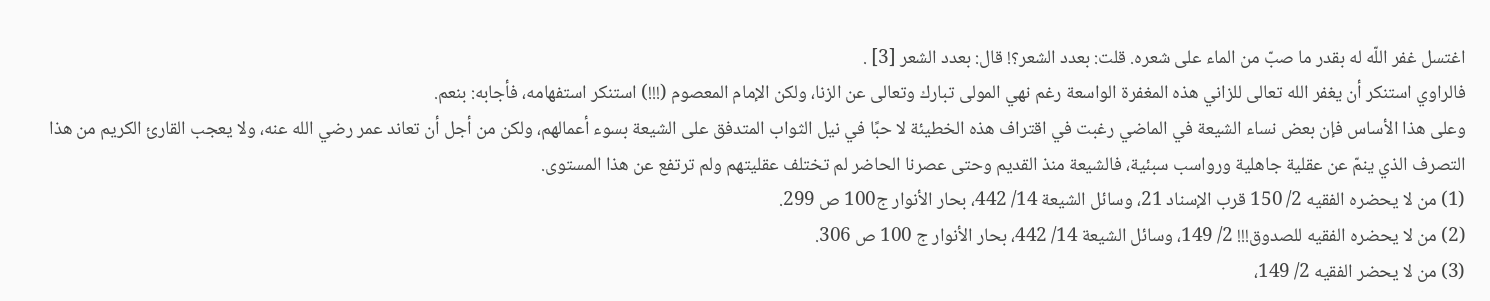اغتسل غفر اللّه له بقدر ما صبّ من الماء على شعره. قلت: بعدد الشعر؟! قال: بعدد الشعر [3] .
فالراوي استنكر أن يغفر الله تعالى للزاني هذه المغفرة الواسعة رغم نهي المولى تبارك وتعالى عن الزنا، ولكن الإمام المعصوم (!!!) استنكر استفهامه، فأجابه: بنعم.
وعلى هذا الأساس فإن بعض نساء الشيعة في الماضي رغبت في اقتراف هذه الخطيئة لا حبًا في نيل الثواب المتدفق على الشيعة بسوء أعمالهم، ولكن من أجل أن تعاند عمر رضي الله عنه، ولا يعجب القارئ الكريم من هذا التصرف الذي ينمّ عن عقلية جاهلية ورواسب سبئية، فالشيعة منذ القديم وحتى عصرنا الحاضر لم تختلف عقليتهم ولم ترتفع عن هذا المستوى.
(1) من لا يحضره الفقيه 2/ 150 قرب الإسناد 21، وسائل الشيعة 14/ 442، بحار الأنوار ج100 ص 299.
(2) من لا يحضره الفقيه للصدوق!!! 2/ 149، وسائل الشيعة 14/ 442، بحار الأنوار ج 100 ص 306.
(3) من لا يحضر الفقيه 2/ 149،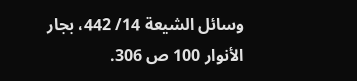وسائل الشيعة 14/ 442، بجار الأنوار 100 ص 306.